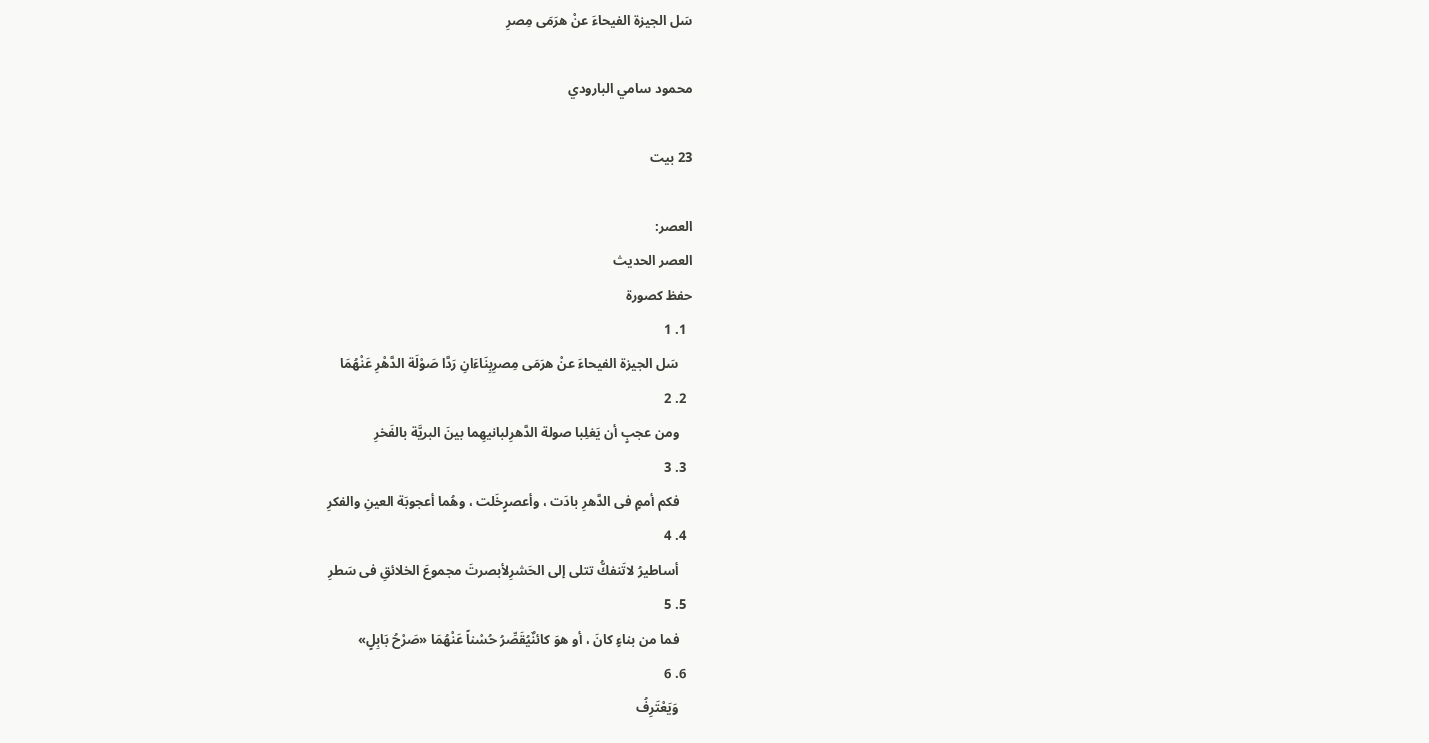سَل الجيزة الفيحاءَ عنْ هرَمَى مِصرِ

محمود سامي البارودي

23 بيت

العصر:
العصر الحديث
حفظ كصورة
  1. 1
    سَل الجيزة الفيحاءَ عنْ هرَمَى مِصرِبِنَاءَانِ رَدَّا صَوْلَة الدَّهْرِ عَنْهُمَا
  2. 2
    ومن عجبٍ أن يَغلِبا صولة الدَّهرِلبانيهِما بينَ البريَّة بالفَخرِ
  3. 3
    فكم أممٍ فى الدَّهرِ بادَت ، وأعصرٍخَلت ، وهُما أعجوبَة العينِ والفكرِ
  4. 4
    أساطيرُ لاتَنفكُّ تتلى إلى الحَشرِلأبصرتَ مجموعَ الخلائقِ فى سَطرِ
  5. 5
    فما من بناءٍ كانَ ، أو هوَ كائنٌيُقَصِّرُ حُسْناً عَنْهُمَا «صَرْحُ بَابِلٍ»
  6. 6
    وَيَعْتَرِفُ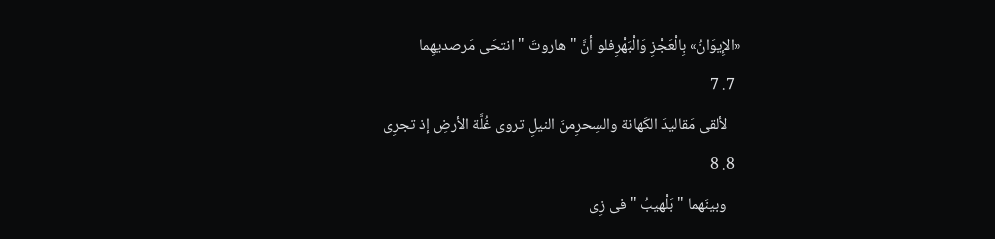«الإِيوَانُ» بِالْعَجْزِ وَالْبَهْرِفلو أنَّ "هاروتَ " انتحَى مَرصديهِما
  7. 7
    لألقى مَقاليدَ الكَهانة والسِحرِمنَ النيلِ تروى غُلَّة الأرضِ إذ تجرِى
  8. 8
    وبينَهما " بَلْهيبُ " فى زِى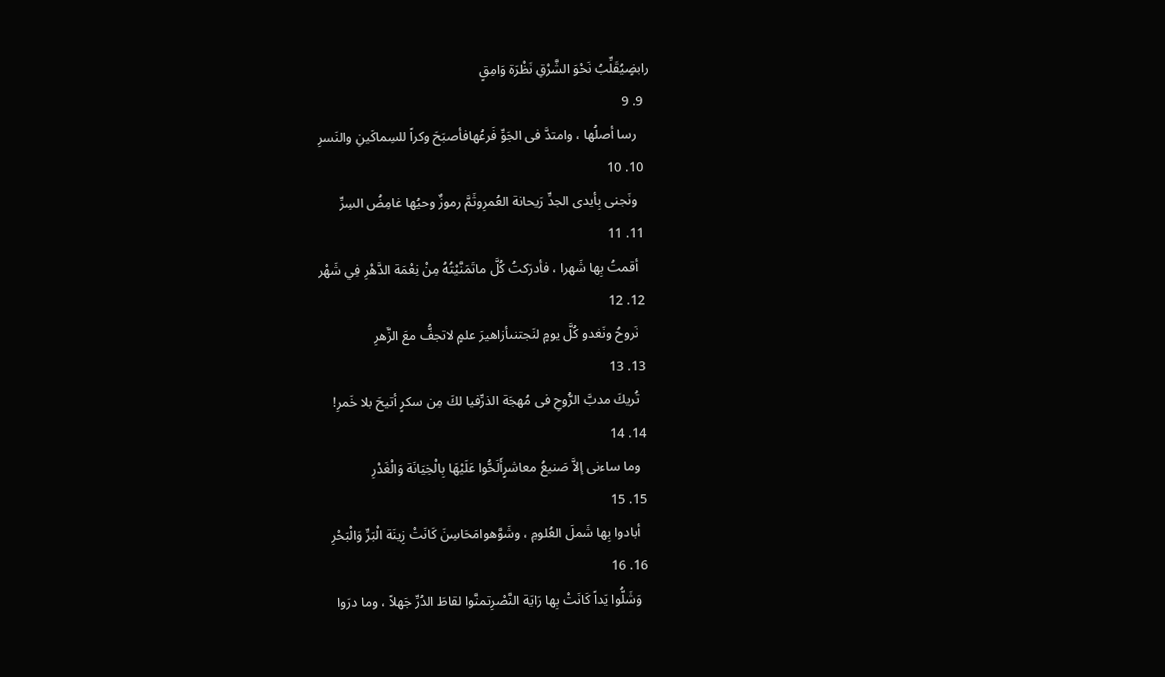رابضٍيُقَلِّبُ نَحْوَ الشَّرْقِ نَظْرَة وَامِقٍ
  9. 9
    رسا أصلُها ، وامتدَّ فى الجَوِّ فَرعُهافأصبَحَ وكراً للسِماكَينِ والنَسرِ
  10. 10
    ونَجنى بِأيدى الجدِّ رَيحانة العُمرِوثَمَّ رموزٌ وحيُها غامِضُ السِرِّ
  11. 11
    أقمتُ بِها شَهرا ، فأدرَكتُ كُلَّ ماتَمَنَّيْتُهُ مِنْ نِعْمَة الدَّهْرِ فِي شَهْر
  12. 12
    نَروحُ ونَغدو كُلَّ يومٍ لنَجتنىأزاهيرَ علمٍ لاتجفُّ معَ الزَّهرِ
  13. 13
    تُريكَ مدبَّ الرُّوحِ فى مُهجَة الذرِّفيا لكَ مِن سكرٍ أتيحَ بلا خَمرِ!
  14. 14
    وما ساءنى إلاَّ صَنيعُ معاشرٍأَلَحُّوا عَلَيْهَا بِالْخِيَانَة وَالْغَدْرِ
  15. 15
    أبادوا بِها شَملَ العُلومِ ، وشَوَّهوامَحَاسِنَ كَانَتْ زِينَة الْبَرِّ وَالْبَحْرِ
  16. 16
    وَشَلُّوا يَداً كَانَتْ بِها رَايَة النَّصْرِتمنَّوا لقاطَ الدُرِّ جَهلاً ، وما درَوا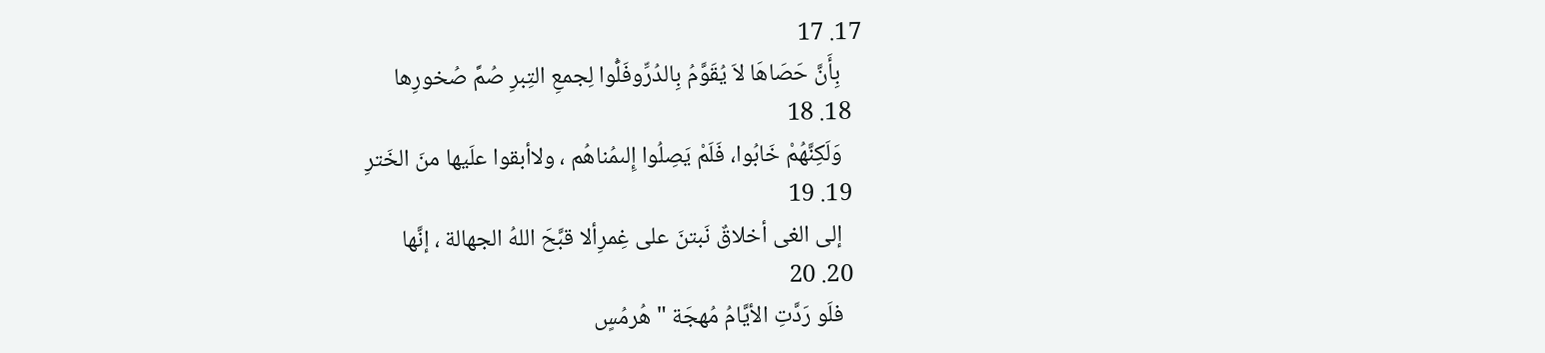17. 17
    بِأَنَّ حَصَاهَا لاَ يُقَوَّمُ بِالدُرِّوفَلُّوا لِجمعِ التِبرِ صُمَّ صُخورِها
  18. 18
    وَلَكِنَّهُمْ خَابُوا، فَلَمْ يَصِلُوا إِلىمُناهُم ، ولاأبقوا علَيها منَ الخَترِ
  19. 19
    إلى الغى أخلاقٌ نَبتنَ على غِمرِألا قبَّحَ اللهُ الجهالة ، إنَّها
  20. 20
    فلَو رَدَّتِ الأيَّامُ مُهجَة " هُرمُسٍ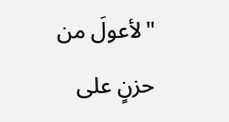"لأعولَ من حزنٍ على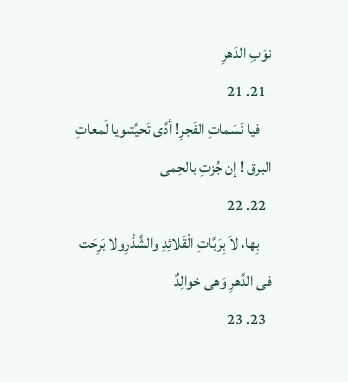نوَبِ الدَهرِ
  21. 21
    فيا نَسَماتِ الفَجرِ! أدَّى تَحيَّتىويا لَمعاتِ البرق ! إن جُزتِ بالحِمى
  22. 22
    بِها، لاَ بِرَبَّاتِ الْقَلائِدِ والشَّذْرِولا بَرِحَت فى الدَّهرِ وَهى خوالِدٌ
  23. 23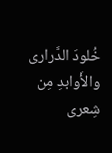خُلودَ الدَّرارى والأَوابدِ مِن شِعرى